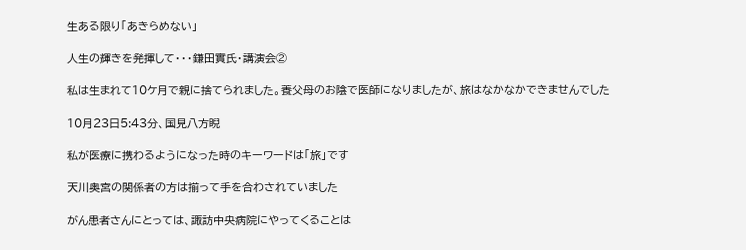生ある限り「あきらめない」

人生の輝きを発揮して・・・鎌田實氏・講演会②

私は生まれて10ケ月で親に捨てられました。養父母のお陰で医師になりましたが、旅はなかなかできませんでした

10月23日5:43分、国見八方睨

私が医療に携わるようになった時のキーワードは「旅」です

天川奥宮の関係者の方は揃って手を合わされていました

がん患者さんにとっては、諏訪中央病院にやってくることは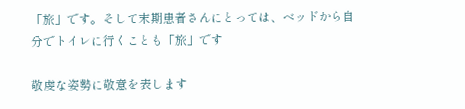「旅」です。そして末期患者さんにとっては、ベッドから自分でトイレに行くことも「旅」です

敬虔な姿勢に敬意を表します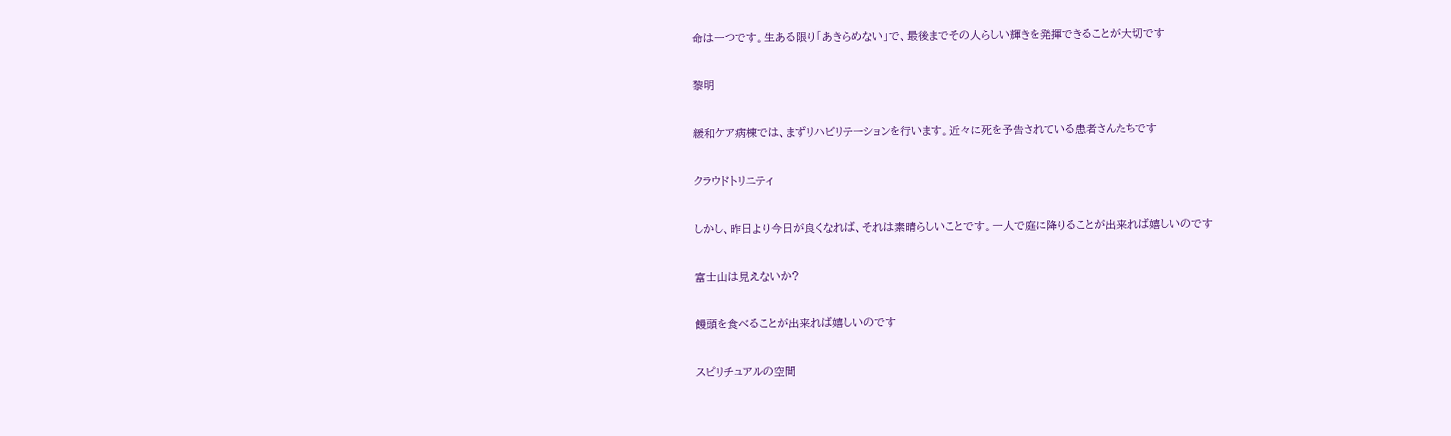命は一つです。生ある限り「あきらめない」で、最後までその人らしい輝きを発揮できることが大切です

黎明

緩和ケア病棟では、まずリハビリテーションを行います。近々に死を予告されている患者さんたちです

クラウドトリニティ

しかし、昨日より今日が良くなれば、それは素晴らしいことです。一人で庭に降りることが出来れば嬉しいのです

富士山は見えないか?

饅頭を食べることが出来れば嬉しいのです

スピリチュアルの空間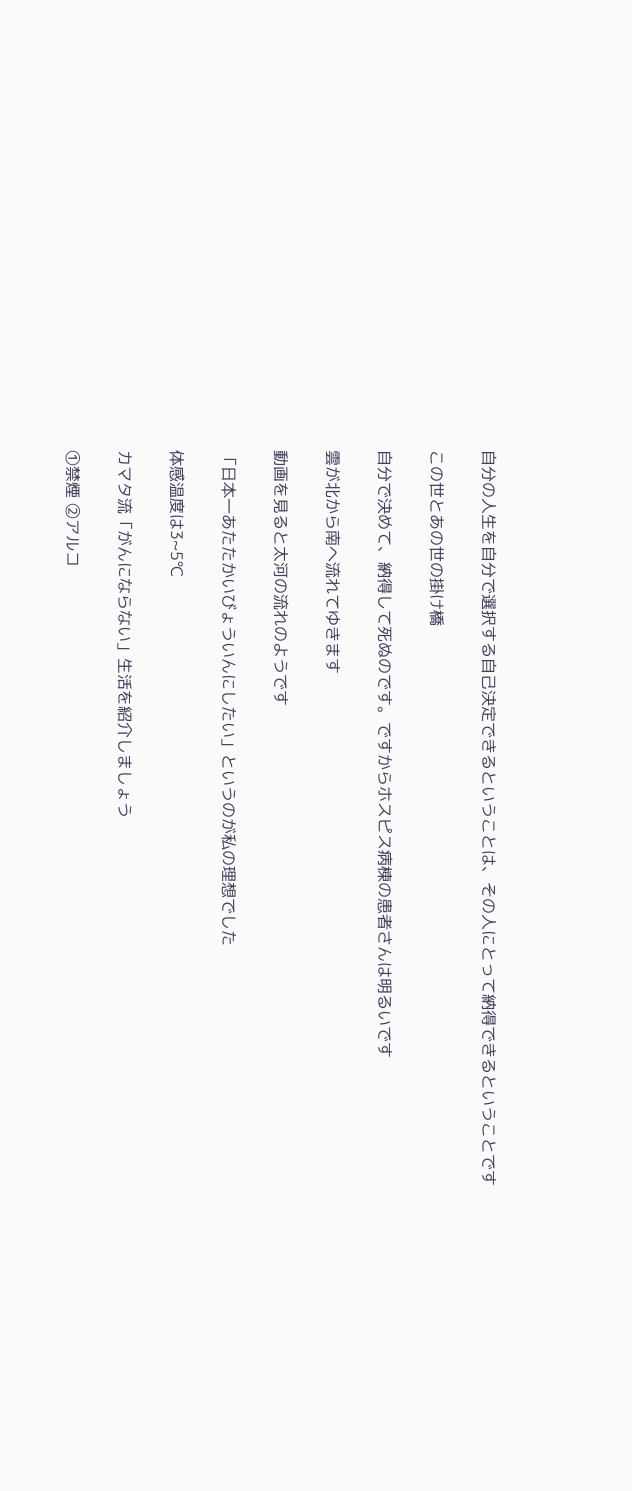自分の人生を自分で選択する自己決定できるということは、その人にとって納得できるということです

この世とあの世の掛け橋

自分で決めて、納得して死ぬのです。ですからホスピス病棟の患者さんは明るいです

雲が北から南へ流れてゆきます

動画を見ると太河の流れのようです

「日本一あたたかいびょういんにしたい」というのが私の理想でした

体感温度は3~5℃

カマタ流「がんにならない」生活を紹介しましょう

①禁煙 ②アルコ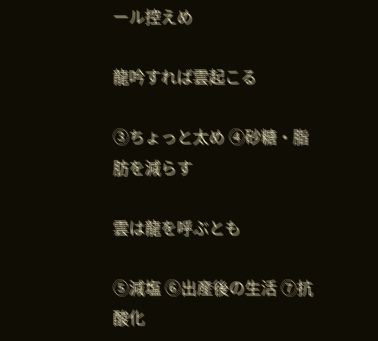ール控えめ

龍吟すれば雲起こる

③ちょっと太め ④砂糖・脂肪を減らす

雲は龍を呼ぶとも

⑤減塩 ⑥出産後の生活 ⑦抗酸化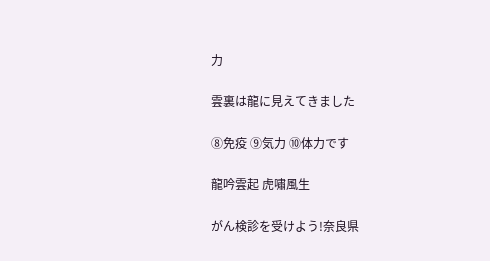力

雲裏は龍に見えてきました

⑧免疫 ⑨気力 ⑩体力です

龍吟雲起 虎嘯風生

がん検診を受けよう!奈良県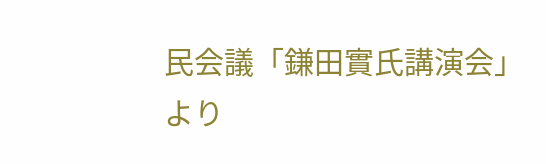民会議「鎌田實氏講演会」より